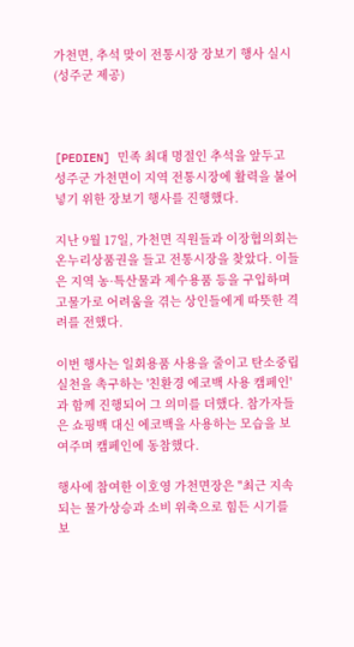가천면, 추석 맞이 전통시장 장보기 행사 실시 (성주군 제공)



[PEDIEN] 민족 최대 명절인 추석을 앞두고 성주군 가천면이 지역 전통시장에 활력을 불어넣기 위한 장보기 행사를 진행했다.

지난 9월 17일, 가천면 직원들과 이장협의회는 온누리상품권을 들고 전통시장을 찾았다. 이들은 지역 농·특산물과 제수용품 등을 구입하며 고물가로 어려움을 겪는 상인들에게 따뜻한 격려를 전했다.

이번 행사는 일회용품 사용을 줄이고 탄소중립 실천을 촉구하는 '친환경 에코백 사용 캠페인'과 함께 진행되어 그 의미를 더했다. 참가자들은 쇼핑백 대신 에코백을 사용하는 모습을 보여주며 캠페인에 동참했다.

행사에 참여한 이호영 가천면장은 "최근 지속되는 물가상승과 소비 위축으로 힘든 시기를 보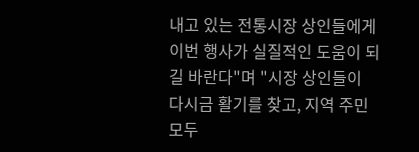내고 있는 전통시장 상인들에게 이번 행사가 실질적인 도움이 되길 바란다"며 "시장 상인들이 다시금 활기를 찾고, 지역 주민 모두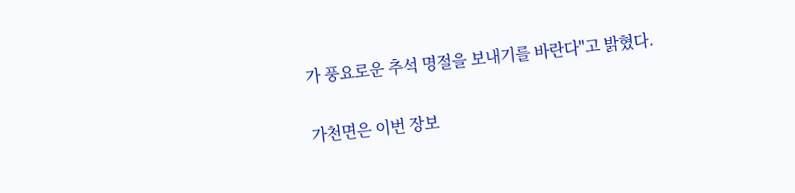가 풍요로운 추석 명절을 보내기를 바란다"고 밝혔다.

가천면은 이번 장보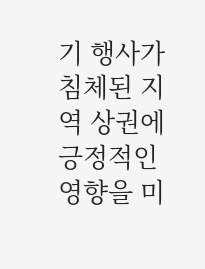기 행사가 침체된 지역 상권에 긍정적인 영향을 미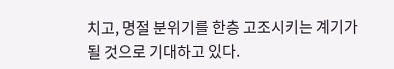치고, 명절 분위기를 한층 고조시키는 계기가 될 것으로 기대하고 있다.